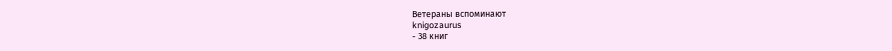Ветераны вспоминают
knigozaurus
- 38 книг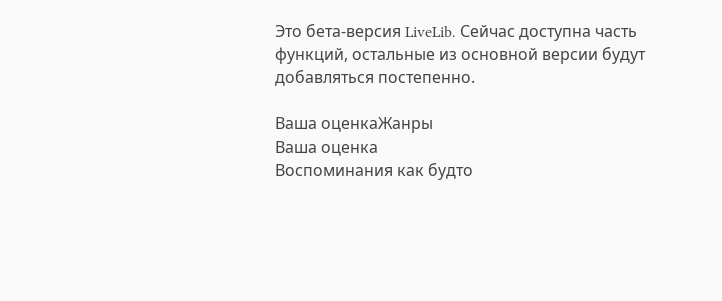Это бета-версия LiveLib. Сейчас доступна часть функций, остальные из основной версии будут добавляться постепенно.

Ваша оценкаЖанры
Ваша оценка
Воспоминания как будто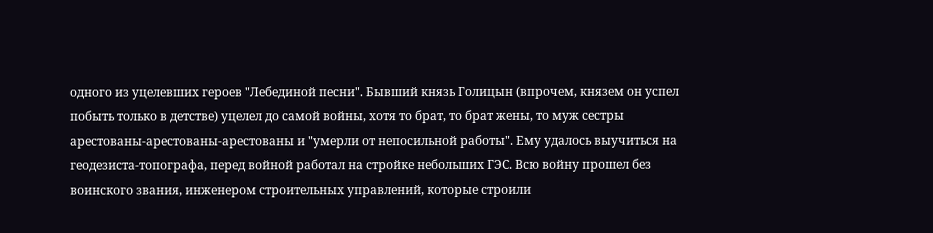одного из уцелевших героев "Лебединой песни". Бывший князь Голицын (впрочем, князем он успел побыть только в детстве) уцелел до самой войны, хотя то брат, то брат жены, то муж сестры арестованы-арестованы-арестованы и "умерли от непосильной работы". Ему удалось выучиться на геодезиста-топографа, перед войной работал на стройке небольших ГЭС. Всю войну прошел без воинского звания, инженером строительных управлений, которые строили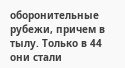оборонительные рубежи, причем в тылу. Только в 44 они стали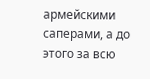армейскими саперами, а до этого за всю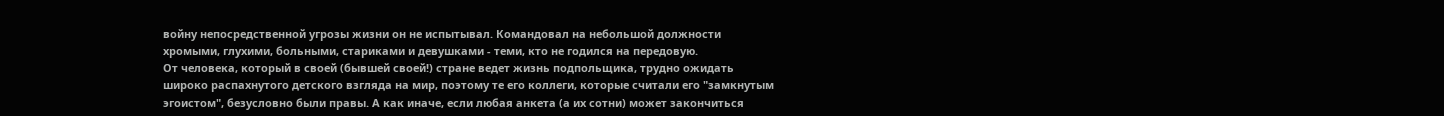войну непосредственной угрозы жизни он не испытывал. Командовал на небольшой должности хромыми, глухими, больными, стариками и девушками - теми, кто не годился на передовую.
От человека, который в своей (бывшей своей!) стране ведет жизнь подпольщика, трудно ожидать широко распахнутого детского взгляда на мир, поэтому те его коллеги, которые считали его "замкнутым эгоистом", безусловно были правы. А как иначе, если любая анкета (а их сотни) может закончиться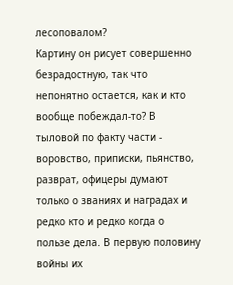лесоповалом?
Картину он рисует совершенно безрадостную, так что непонятно остается, как и кто вообще побеждал-то? В тыловой по факту части - воровство, приписки, пьянство, разврат, офицеры думают только о званиях и наградах и редко кто и редко когда о пользе дела. В первую половину войны их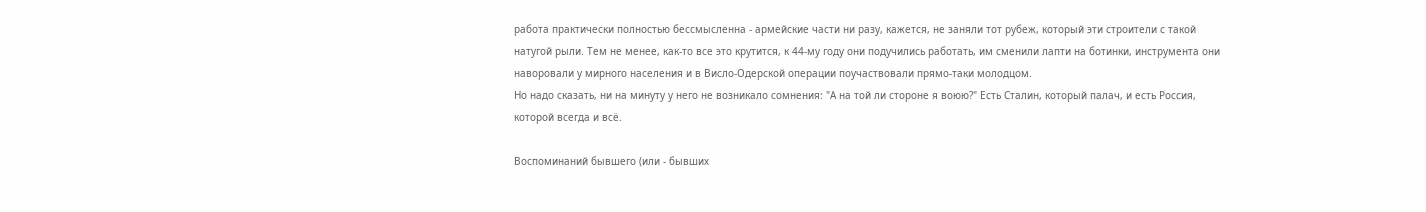работа практически полностью бессмысленна - армейские части ни разу, кажется, не заняли тот рубеж, который эти строители с такой натугой рыли. Тем не менее, как-то все это крутится, к 44-му году они подучились работать, им сменили лапти на ботинки, инструмента они наворовали у мирного населения и в Висло-Одерской операции поучаствовали прямо-таки молодцом.
Но надо сказать, ни на минуту у него не возникало сомнения: "А на той ли стороне я воюю?" Есть Сталин, который палач, и есть Россия, которой всегда и всё.

Воспоминаний бывшего (или - бывших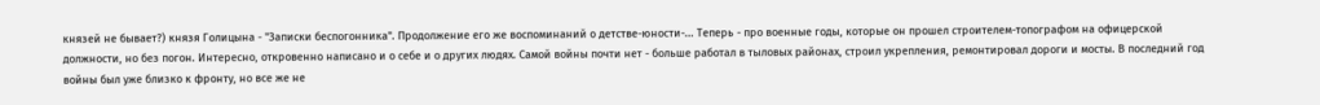князей не бывает?) князя Голицына - "Записки беспогонника". Продолжение его же воспоминаний о детстве-юности-... Теперь - про военные годы, которые он прошел строителем-топографом на офицерской должности, но без погон. Интересно, откровенно написано и о себе и о других людях. Самой войны почти нет - больше работал в тыловых районах, строил укрепления, ремонтировал дороги и мосты. В последний год войны был уже близко к фронту, но все же не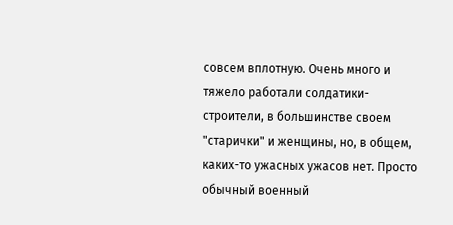совсем вплотную. Очень много и тяжело работали солдатики-строители, в большинстве своем "старички" и женщины, но, в общем, каких-то ужасных ужасов нет. Просто обычный военный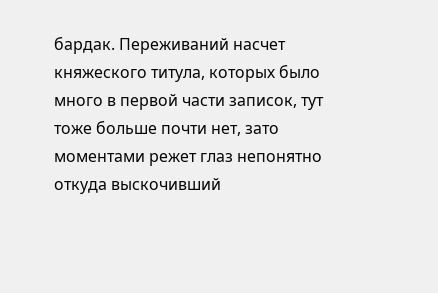бардак. Переживаний насчет княжеского титула, которых было много в первой части записок, тут тоже больше почти нет, зато моментами режет глаз непонятно откуда выскочивший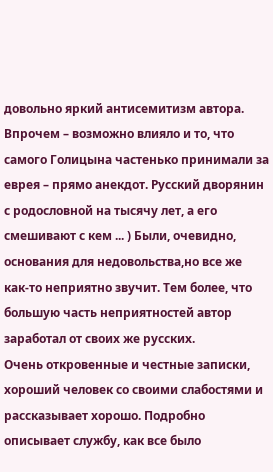довольно яркий антисемитизм автора. Впрочем – возможно влияло и то, что самого Голицына частенько принимали за еврея – прямо анекдот. Русский дворянин с родословной на тысячу лет, а его смешивают с кем ... ) Были, очевидно, основания для недовольства,но все же как-то неприятно звучит. Тем более, что большую часть неприятностей автор заработал от своих же русских.
Очень откровенные и честные записки, хороший человек со своими слабостями и рассказывает хорошо. Подробно описывает службу, как все было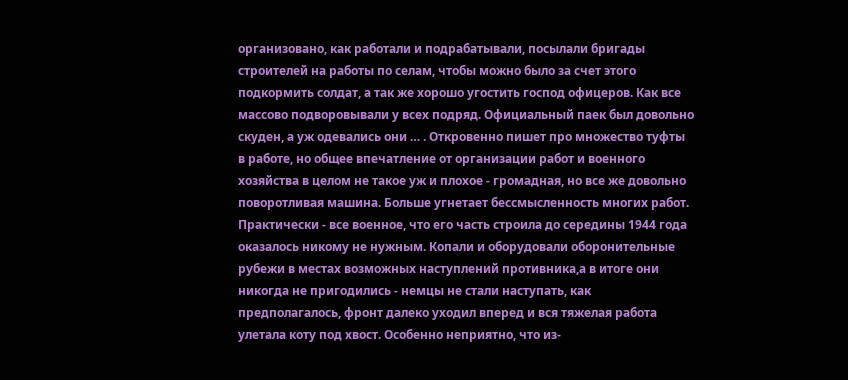организовано, как работали и подрабатывали, посылали бригады строителей на работы по селам, чтобы можно было за счет этого подкормить солдат, а так же хорошо угостить господ офицеров. Как все массово подворовывали у всех подряд. Официальный паек был довольно скуден, а уж одевались они … . Откровенно пишет про множество туфты в работе, но общее впечатление от организации работ и военного хозяйства в целом не такое уж и плохое - громадная, но все же довольно поворотливая машина. Больше угнетает бессмысленность многих работ. Практически - все военное, что его часть строила до середины 1944 года оказалось никому не нужным. Копали и оборудовали оборонительные рубежи в местах возможных наступлений противника,а в итоге они никогда не пригодились - немцы не стали наступать, как предполагалось, фронт далеко уходил вперед и вся тяжелая работа улетала коту под хвост. Особенно неприятно, что из-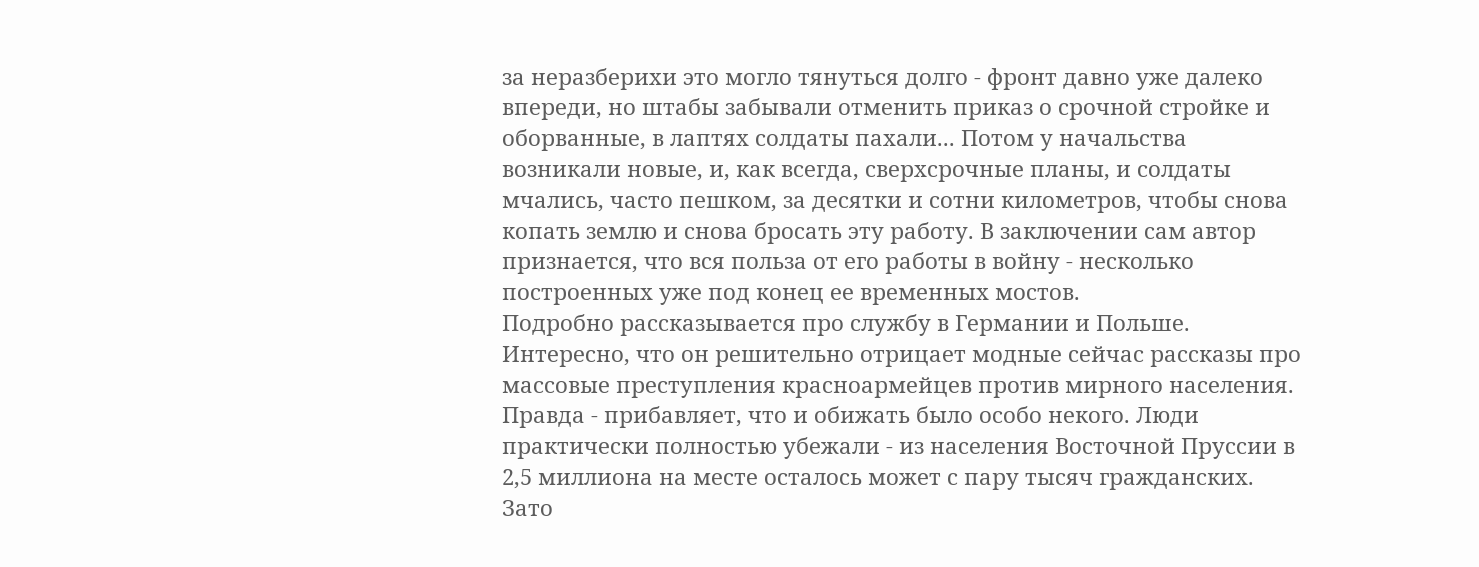за неразберихи это могло тянуться долго - фронт давно уже далеко впереди, но штабы забывали отменить приказ о срочной стройке и оборванные, в лаптях солдаты пахали... Потом у начальства возникали новые, и, как всегда, сверхсрочные планы, и солдаты мчались, часто пешком, за десятки и сотни километров, чтобы снова копать землю и снова бросать эту работу. В заключении сам автор признается, что вся польза от его работы в войну - несколько построенных уже под конец ее временных мостов.
Подробно рассказываетcя про службу в Германии и Польше. Интересно, что он решительно отрицает модные сейчас рассказы про массовые преступления красноармейцев против мирного населения. Правда - прибавляет, что и обижать было особо некого. Люди практически полностью убежали - из населения Восточной Пруссии в 2,5 миллиона на месте осталось может с пару тысяч гражданских. Зато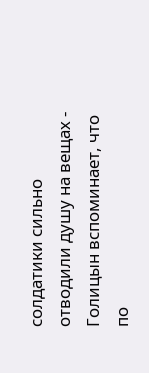солдатики сильно отводили душу на вещах - Голицын вспоминает, что по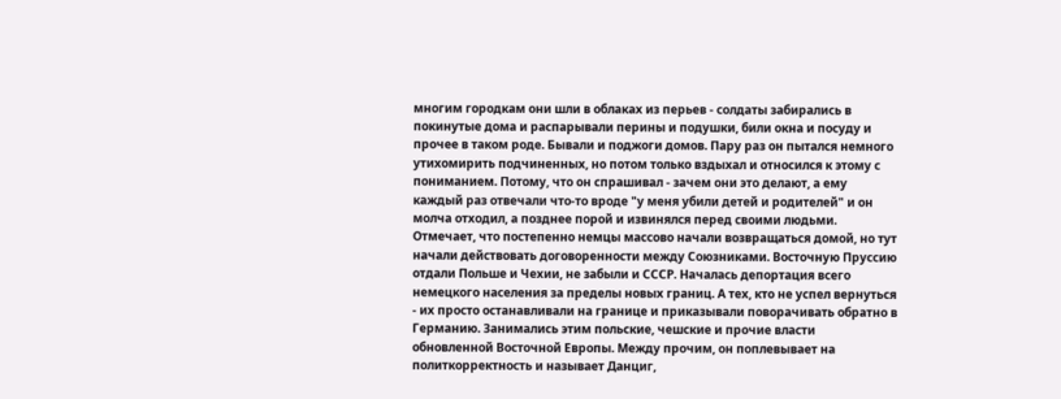многим городкам они шли в облаках из перьев - солдаты забирались в покинутые дома и распарывали перины и подушки, били окна и посуду и прочее в таком роде. Бывали и поджоги домов. Пару раз он пытался немного утихомирить подчиненных, но потом только вздыхал и относился к этому с пониманием. Потому, что он спрашивал - зачем они это делают, а ему каждый раз отвечали что-то вроде "у меня убили детей и родителей" и он молча отходил, а позднее порой и извинялся перед своими людьми.
Отмечает, что постепенно немцы массово начали возвращаться домой, но тут начали действовать договоренности между Союзниками. Восточную Пруссию отдали Польше и Чехии, не забыли и СССР. Началась депортация всего немецкого населения за пределы новых границ. А тех, кто не успел вернуться - их просто останавливали на границе и приказывали поворачивать обратно в Германию. Занимались этим польские, чешские и прочие власти обновленной Восточной Европы. Между прочим, он поплевывает на политкорректность и называет Данциг,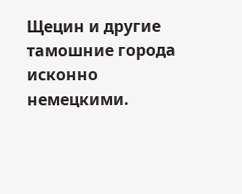Щецин и другие тамошние города исконно немецкими.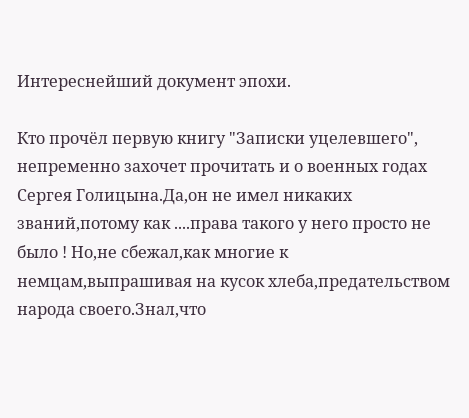Интереснейший документ эпохи.

Кто прочёл первую книгу "Записки уцелевшего", непременно захочет прочитать и о военных годах Сергея Голицына.Да,он не имел никаких званий,потому как ....права такого у него просто не было ! Но,не сбежал,как многие к немцам,выпрашивая на кусок хлеба,предательством народа своего.Знал,что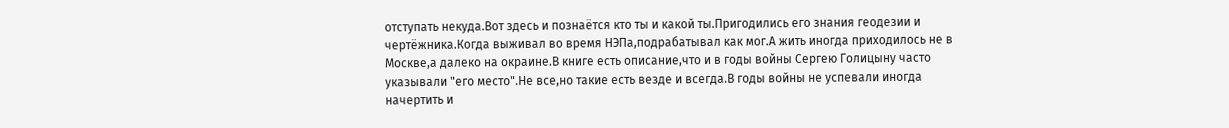отступать некуда.Вот здесь и познаётся кто ты и какой ты.Пригодились его знания геодезии и чертёжника.Когда выживал во время НЭПа,подрабатывал как мог.А жить иногда приходилось не в Москве,а далеко на окраине.В книге есть описание,что и в годы войны Сергею Голицыну часто указывали "его место".Не все,но такие есть везде и всегда.В годы войны не успевали иногда начертить и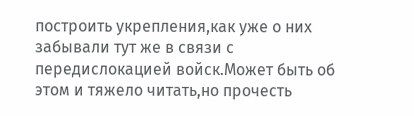построить укрепления,как уже о них забывали тут же в связи с передислокацией войск.Может быть об этом и тяжело читать,но прочесть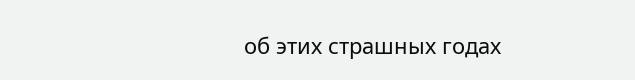об этих страшных годах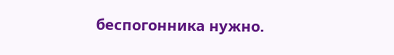беспогонника нужно.